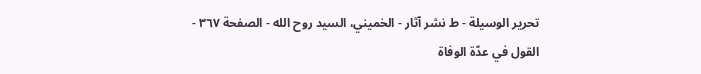تحرير الوسيلة - ط نشر آثار - الخميني، السيد روح الله - الصفحة ٣٦٧ - القول في عدّة الوفاة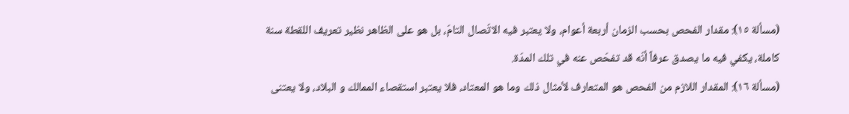(مسألة ١٥): مقدار الفحص بحسب الزمان أربعة أعوام، ولا يعتبر فيه الاتّصال التامّ، بل هو على الظاهر نظير تعريف اللقطة سنة كاملة، يكفي فيه ما يصدق عرفاً أنّه قد تفحّص عنه في تلك المدّة.
(مسألة ١٦): المقدار اللازم من الفحص هو المتعارف لأمثال ذلك وما هو المعتاد، فلا يعتبر استقصاء الممالك و البلاد، ولا يعتنى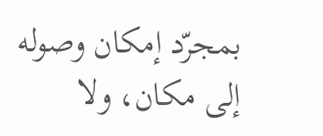بمجرّد إمكان وصوله إلى مكان، ولا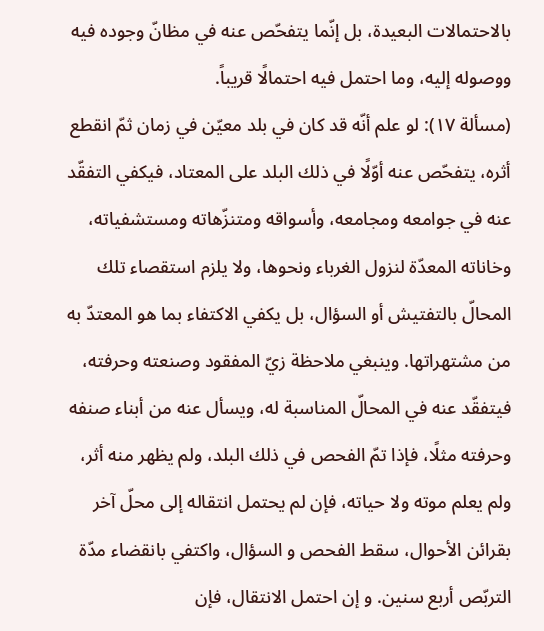بالاحتمالات البعيدة، بل إنّما يتفحّص عنه في مظانّ وجوده فيه ووصوله إليه، وما احتمل فيه احتمالًا قريباً.
(مسألة ١٧): لو علم أنّه قد كان في بلد معيّن في زمان ثمّ انقطع أثره، يتفحّص عنه أوّلًا في ذلك البلد على المعتاد، فيكفي التفقّد عنه في جوامعه ومجامعه، وأسواقه ومتنزّهاته ومستشفياته، وخاناته المعدّة لنزول الغرباء ونحوها، ولا يلزم استقصاء تلك المحالّ بالتفتيش أو السؤال، بل يكفي الاكتفاء بما هو المعتدّ به من مشتهراتها. وينبغي ملاحظة زيّ المفقود وصنعته وحرفته، فيتفقّد عنه في المحالّ المناسبة له، ويسأل عنه من أبناء صنفه وحرفته مثلًا، فإذا تمّ الفحص في ذلك البلد، ولم يظهر منه أثر، ولم يعلم موته ولا حياته، فإن لم يحتمل انتقاله إلى محلّ آخر بقرائن الأحوال، سقط الفحص و السؤال، واكتفي بانقضاء مدّة التربّص أربع سنين. و إن احتمل الانتقال، فإن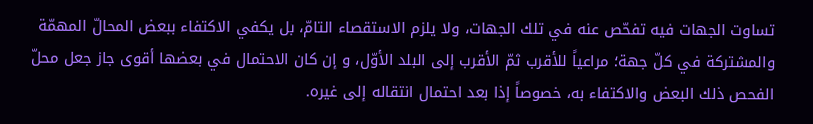تساوت الجهات فيه تفحّص عنه في تلك الجهات، ولا يلزم الاستقصاء التامّ، بل يكفي الاكتفاء ببعض المحالّ المهمّة والمشتركة في كلّ جهة؛ مراعياً للأقرب ثمّ الأقرب إلى البلد الأوّل، و إن كان الاحتمال في بعضها أقوى جاز جعل محلّ الفحص ذلك البعض والاكتفاء به، خصوصاً إذا بعد احتمال انتقاله إلى غيره.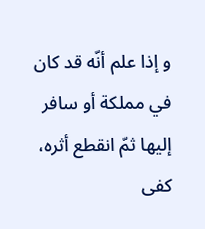و إذا علم أنّه قد كان في مملكة أو سافر إليها ثمّ انقطع أثره، كفى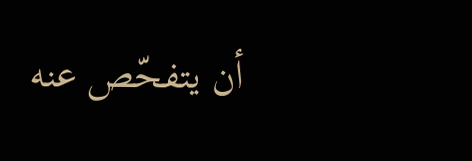أن يتفحّص عنه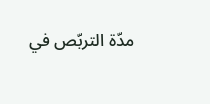مدّة التربّص في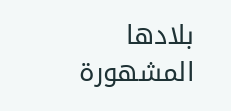بلادها المشهورة